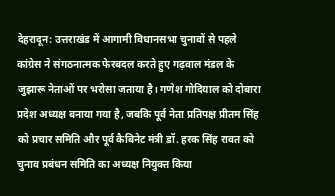देहरादून: उत्तराखंड में आगामी विधानसभा चुनावों से पहले कांग्रेस ने संगठनात्मक फेरबदल करते हुए गढ़वाल मंडल के जुझारू नेताओं पर भरोसा जताया है। गणेश गोदियाल को दोबारा प्रदेश अध्यक्ष बनाया गया है, जबकि पूर्व नेता प्रतिपक्ष प्रीतम सिंह को प्रचार समिति और पूर्व कैबिनेट मंत्री डॉ. हरक सिंह रावत को चुनाव प्रबंधन समिति का अध्यक्ष नियुक्त किया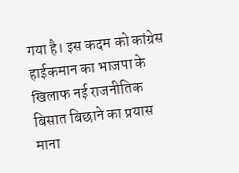गया है। इस कदम को कांग्रेस हाईकमान का भाजपा के खिलाफ नई राजनीतिक बिसात बिछाने का प्रयास माना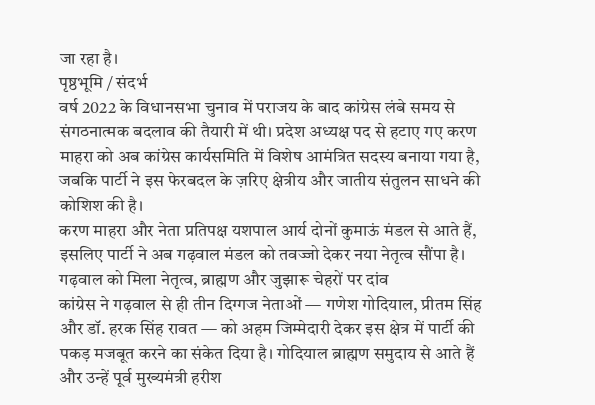जा रहा है।
पृष्ठभूमि / संदर्भ
वर्ष 2022 के विधानसभा चुनाव में पराजय के बाद कांग्रेस लंबे समय से संगठनात्मक बदलाव की तैयारी में थी। प्रदेश अध्यक्ष पद से हटाए गए करण माहरा को अब कांग्रेस कार्यसमिति में विशेष आमंत्रित सदस्य बनाया गया है, जबकि पार्टी ने इस फेरबदल के ज़रिए क्षेत्रीय और जातीय संतुलन साधने की कोशिश की है।
करण माहरा और नेता प्रतिपक्ष यशपाल आर्य दोनों कुमाऊं मंडल से आते हैं, इसलिए पार्टी ने अब गढ़वाल मंडल को तवज्जो देकर नया नेतृत्व सौंपा है।
गढ़वाल को मिला नेतृत्व, ब्राह्मण और जुझारू चेहरों पर दांव
कांग्रेस ने गढ़वाल से ही तीन दिग्गज नेताओं — गणेश गोदियाल, प्रीतम सिंह और डॉ. हरक सिंह रावत — को अहम जिम्मेदारी देकर इस क्षेत्र में पार्टी की पकड़ मजबूत करने का संकेत दिया है। गोदियाल ब्राह्मण समुदाय से आते हैं और उन्हें पूर्व मुख्यमंत्री हरीश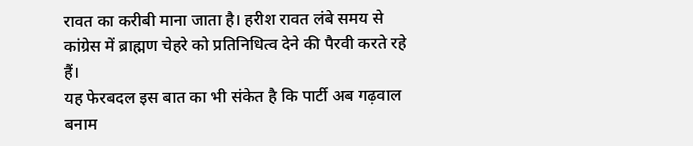रावत का करीबी माना जाता है। हरीश रावत लंबे समय से कांग्रेस में ब्राह्मण चेहरे को प्रतिनिधित्व देने की पैरवी करते रहे हैं।
यह फेरबदल इस बात का भी संकेत है कि पार्टी अब गढ़वाल बनाम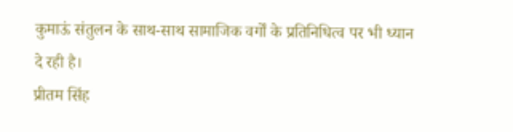कुमाऊं संतुलन के साथ-साथ सामाजिक वर्गों के प्रतिनिधित्व पर भी ध्यान दे रही है।
प्रीतम सिंह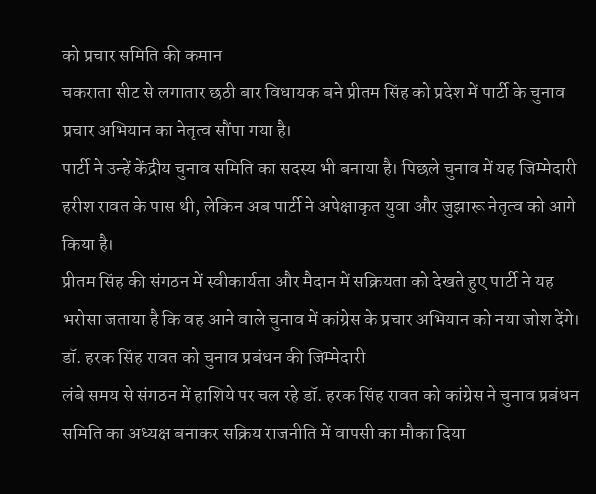को प्रचार समिति की कमान
चकराता सीट से लगातार छठी बार विधायक बने प्रीतम सिंह को प्रदेश में पार्टी के चुनाव प्रचार अभियान का नेतृत्व सौंपा गया है।
पार्टी ने उन्हें केंद्रीय चुनाव समिति का सदस्य भी बनाया है। पिछले चुनाव में यह जिम्मेदारी हरीश रावत के पास थी, लेकिन अब पार्टी ने अपेक्षाकृत युवा और जुझारू नेतृत्व को आगे किया है।
प्रीतम सिंह की संगठन में स्वीकार्यता और मैदान में सक्रियता को देखते हुए पार्टी ने यह भरोसा जताया है कि वह आने वाले चुनाव में कांग्रेस के प्रचार अभियान को नया जोश देंगे।
डॉ. हरक सिंह रावत को चुनाव प्रबंधन की जिम्मेदारी
लंबे समय से संगठन में हाशिये पर चल रहे डॉ. हरक सिंह रावत को कांग्रेस ने चुनाव प्रबंधन समिति का अध्यक्ष बनाकर सक्रिय राजनीति में वापसी का मौका दिया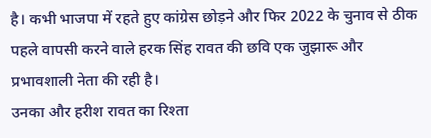है। कभी भाजपा में रहते हुए कांग्रेस छोड़ने और फिर 2022 के चुनाव से ठीक पहले वापसी करने वाले हरक सिंह रावत की छवि एक जुझारू और प्रभावशाली नेता की रही है।
उनका और हरीश रावत का रिश्ता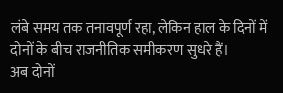लंबे समय तक तनावपूर्ण रहा, लेकिन हाल के दिनों में दोनों के बीच राजनीतिक समीकरण सुधरे हैं।
अब दोनों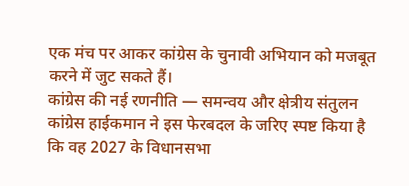एक मंच पर आकर कांग्रेस के चुनावी अभियान को मजबूत करने में जुट सकते हैं।
कांग्रेस की नई रणनीति — समन्वय और क्षेत्रीय संतुलन
कांग्रेस हाईकमान ने इस फेरबदल के जरिए स्पष्ट किया है कि वह 2027 के विधानसभा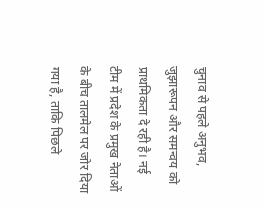चुनाव से पहले अनुभव, जुझारूपन और समन्वय को प्राथमिकता दे रही है। नई टीम में प्रदेश के प्रमुख नेताओं के बीच तालमेल पर जोर दिया गया है, ताकि पिछले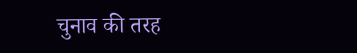चुनाव की तरह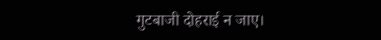गुटबाजी दोहराई न जाए।